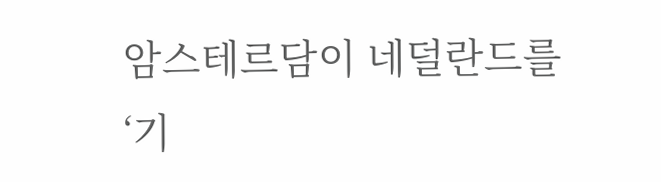암스테르담이 네덜란드를 ‘기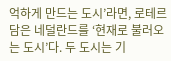억하게 만드는 도시’라면, 로테르담은 네덜란드를 ‘현재로 불러오는 도시’다. 두 도시는 기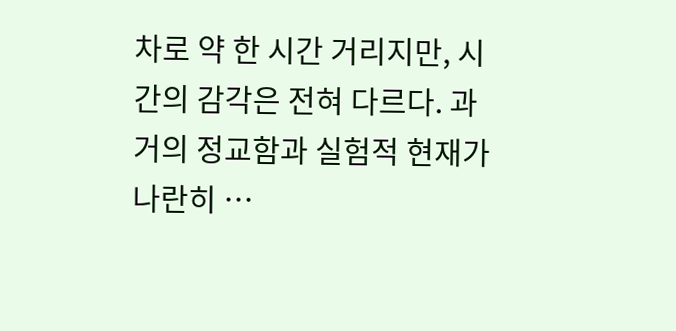차로 약 한 시간 거리지만, 시간의 감각은 전혀 다르다. 과거의 정교함과 실험적 현재가 나란히 …